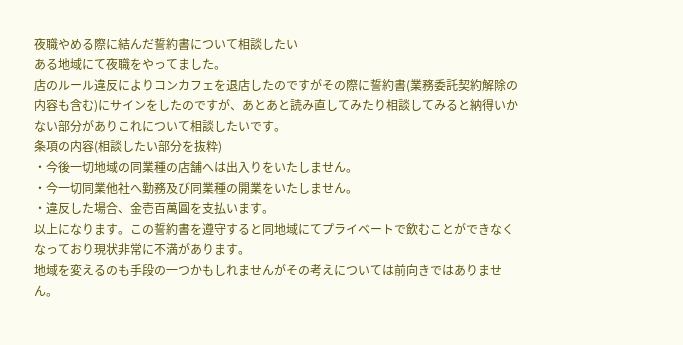夜職やめる際に結んだ誓約書について相談したい
ある地域にて夜職をやってました。
店のルール違反によりコンカフェを退店したのですがその際に誓約書(業務委託契約解除の内容も含む)にサインをしたのですが、あとあと読み直してみたり相談してみると納得いかない部分がありこれについて相談したいです。
条項の内容(相談したい部分を抜粋)
・今後一切地域の同業種の店舗へは出入りをいたしません。
・今一切同業他社へ勤務及び同業種の開業をいたしません。
・違反した場合、金壱百萬圓を支払います。
以上になります。この誓約書を遵守すると同地域にてプライベートで飲むことができなくなっており現状非常に不満があります。
地域を変えるのも手段の一つかもしれませんがその考えについては前向きではありません。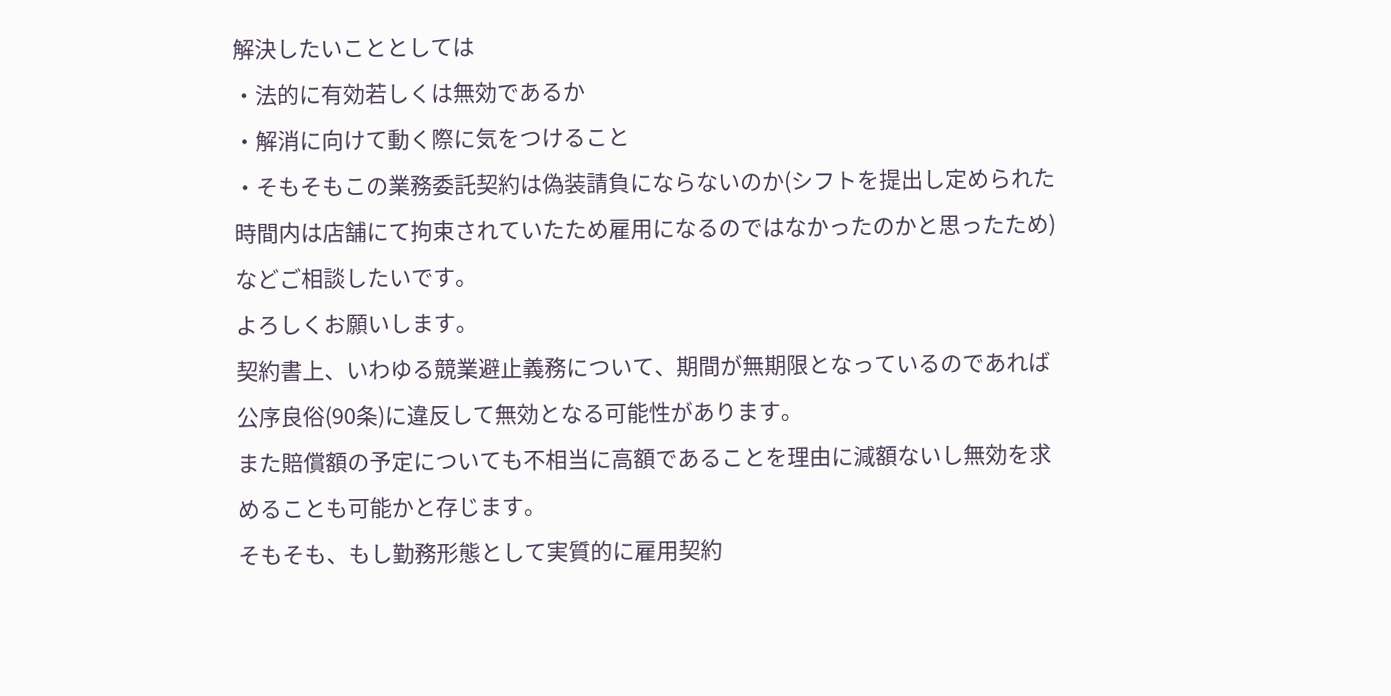解決したいこととしては
・法的に有効若しくは無効であるか
・解消に向けて動く際に気をつけること
・そもそもこの業務委託契約は偽装請負にならないのか(シフトを提出し定められた時間内は店舗にて拘束されていたため雇用になるのではなかったのかと思ったため)
などご相談したいです。
よろしくお願いします。
契約書上、いわゆる競業避止義務について、期間が無期限となっているのであれば公序良俗(90条)に違反して無効となる可能性があります。
また賠償額の予定についても不相当に高額であることを理由に減額ないし無効を求めることも可能かと存じます。
そもそも、もし勤務形態として実質的に雇用契約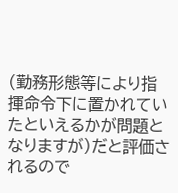(勤務形態等により指揮命令下に置かれていたといえるかが問題となりますが)だと評価されるので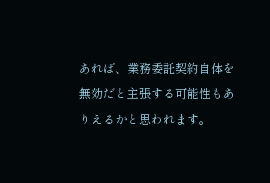あれば、業務委託契約自体を無効だと主張する可能性もありえるかと思われます。